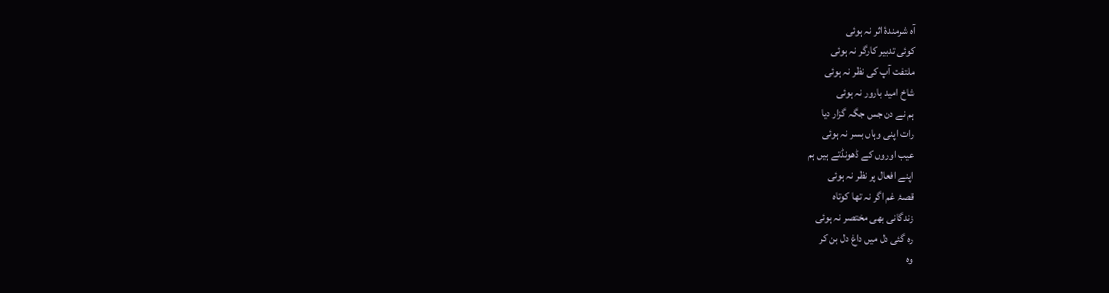آہ شرمندۂ اثر نہ ہوئی
کوئی تدبیر کارگر نہ ہوئی
ملتفت آپ کی نظر نہ ہوئی
شاخ امید بارور نہ ہوئی
ہم نے دن جس جگہ گزار دیا
رات اپنی وہاں بسر نہ ہوئی
عیب اوروں کے ڈھونڈتے ہیں ہم
اپنے افعال پر نظر نہ ہوئی
قصۂ غم اگر نہ تھا کوتاہ
زندگانی بھی مختصر نہ ہوئی
رہ گئی دل میں داغ دل بن کر
وہ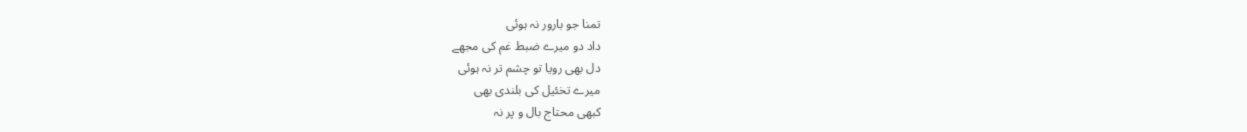تمنا جو بارور نہ ہوئی
داد دو میرے ضبط غم کی مجھے
دل بھی رویا تو چشم تر نہ ہوئی
میرے تخئیل کی بلندی بھی
کبھی محتاج بال و پر نہ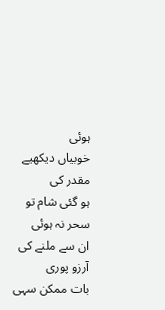ہوئی
خوبیاں دیکھیے مقدر کی
ہو گئی شام تو سحر نہ ہوئی
ان سے ملنے کی آرزو پوری
بات ممکن سہی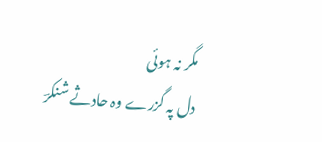مگر نہ ہوئی
دل پہ گزرے وہ حادثے شنکرؔ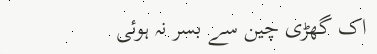اک گھڑی چین سے بسر نہ ہوئی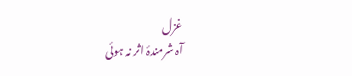غزل
آہ شرمندۂ اثر نہ ہوئی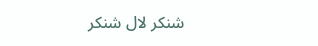شنکر لال شنکر